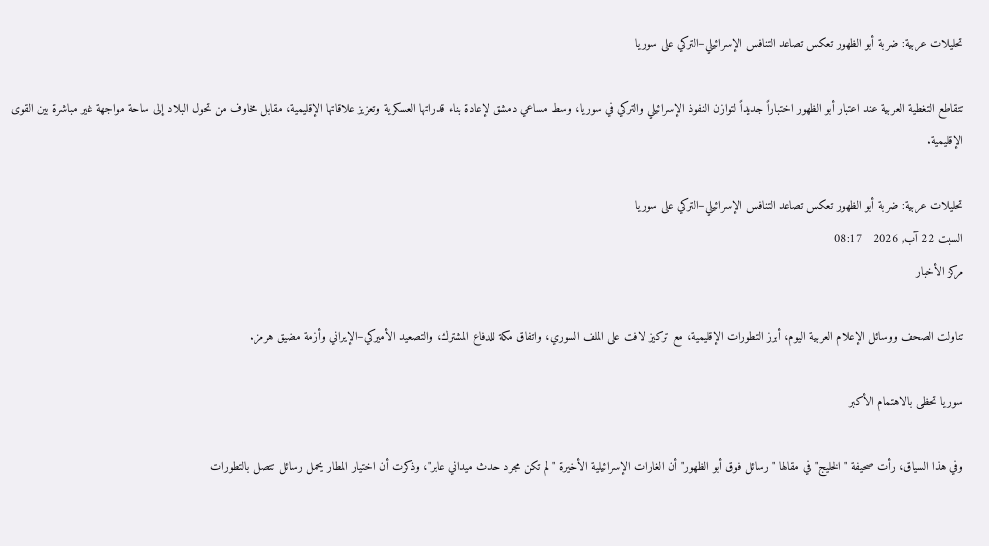تحليلات عربية: ضربة أبو الظهور تعكس تصاعد التنافس الإسرائيلي–التركي على سوريا

تتقاطع التغطية العربية عند اعتبار أبو الظهور اختباراً جديداً لتوازن النفوذ الإسرائيلي والتركي في سوريا، وسط مساعي دمشق لإعادة بناء قدراتها العسكرية وتعزيز علاقاتها الإقليمية، مقابل مخاوف من تحول البلاد إلى ساحة مواجهة غير مباشرة بين القوى الإقليمية.

تحليلات عربية: ضربة أبو الظهور تعكس تصاعد التنافس الإسرائيلي–التركي على سوريا
السبت 22 آب, 2026   08:17
مركز الأخبار

تناولت الصحف ووسائل الإعلام العربية اليوم، أبرز التطورات الإقليمية، مع تركيز لافت على الملف السوري، واتفاق مكة للدفاع المشترك، والتصعيد الأميركي–الإيراني وأزمة مضيق هرمز.

سوريا تحظى بالاهتمام الأكبر

وفي هذا السياق، رأت صحيفة "الخليج" في مقالها "رسائل فوق أبو الظهور" أن الغارات الإسرائيلية الأخيرة "لم تكن مجرد حدث ميداني عابر"، وذكرت أن اختيار المطار يحمل رسائل تتصل بالتطورات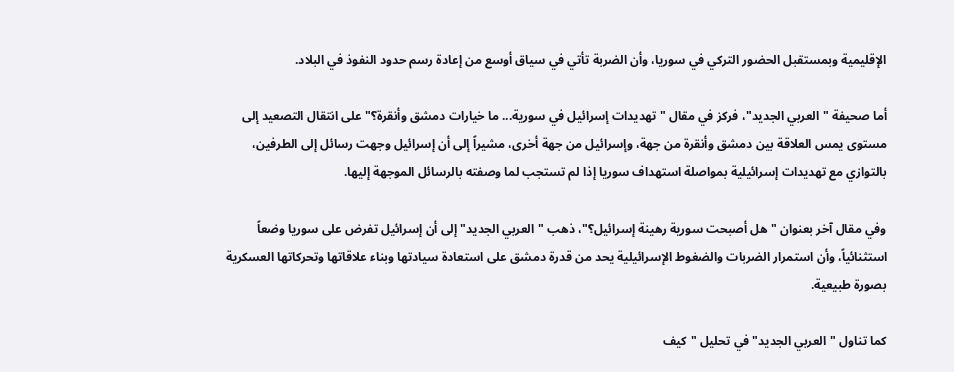الإقليمية وبمستقبل الحضور التركي في سوريا، وأن الضربة تأتي في سياق أوسع من إعادة رسم حدود النفوذ في البلاد.

أما صحيفة "العربي الجديد"، فركز في مقال "تهديدات إسرائيل في سورية... ما خيارات دمشق وأنقرة؟" على انتقال التصعيد إلى مستوى يمس العلاقة بين دمشق وأنقرة من جهة، وإسرائيل من جهة أخرى، مشيراً إلى أن إسرائيل وجهت رسائل إلى الطرفين، بالتوازي مع تهديدات إسرائيلية بمواصلة استهداف سوريا إذا لم تستجب لما وصفته بالرسائل الموجهة إليها.

وفي مقال آخر بعنوان "هل أصبحت سورية رهينة إسرائيل؟"، ذهب "العربي الجديد" إلى أن إسرائيل تفرض على سوريا وضعاً استثنائياً، وأن استمرار الضربات والضغوط الإسرائيلية يحد من قدرة دمشق على استعادة سيادتها وبناء علاقاتها وتحركاتها العسكرية بصورة طبيعية.

كما تناول "العربي الجديد" في تحليل "كيف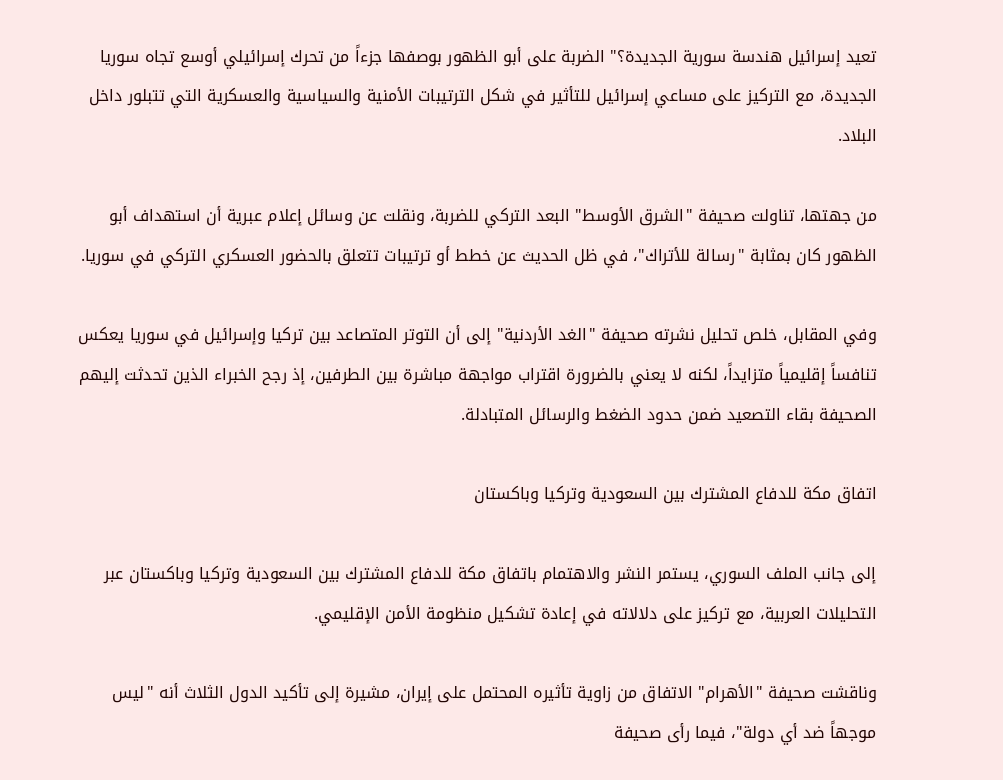تعيد إسرائيل هندسة سورية الجديدة؟" الضربة على أبو الظهور بوصفها جزءاً من تحرك إسرائيلي أوسع تجاه سوريا الجديدة، مع التركيز على مساعي إسرائيل للتأثير في شكل الترتيبات الأمنية والسياسية والعسكرية التي تتبلور داخل البلاد.

من جهتها، تناولت صحيفة "الشرق الأوسط" البعد التركي للضربة، ونقلت عن وسائل إعلام عبرية أن استهداف أبو الظهور كان بمثابة "رسالة للأتراك"، في ظل الحديث عن خطط أو ترتيبات تتعلق بالحضور العسكري التركي في سوريا.

وفي المقابل، خلص تحليل نشرته صحيفة "الغد الأردنية" إلى أن التوتر المتصاعد بين تركيا وإسرائيل في سوريا يعكس تنافساً إقليمياً متزايداً، لكنه لا يعني بالضرورة اقتراب مواجهة مباشرة بين الطرفين، إذ رجح الخبراء الذين تحدثت إليهم الصحيفة بقاء التصعيد ضمن حدود الضغط والرسائل المتبادلة.

اتفاق مكة للدفاع المشترك بين السعودية وتركيا وباكستان

إلى جانب الملف السوري، يستمر النشر والاهتمام باتفاق مكة للدفاع المشترك بين السعودية وتركيا وباكستان عبر التحليلات العربية، مع تركيز على دلالاته في إعادة تشكيل منظومة الأمن الإقليمي.

وناقشت صحيفة "الأهرام" الاتفاق من زاوية تأثيره المحتمل على إيران، مشيرة إلى تأكيد الدول الثلاث أنه "ليس موجهاً ضد أي دولة"، فيما رأى صحيفة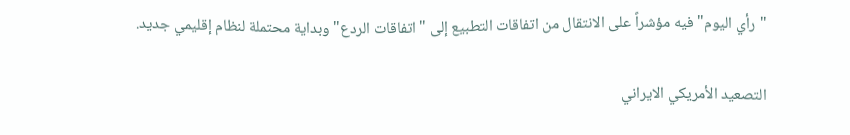"رأي اليوم" فيه مؤشراً على الانتقال من اتفاقات التطبيع إلى "اتفاقات الردع" وبداية محتملة لنظام إقليمي جديد.

التصعيد الأمريكي الايراني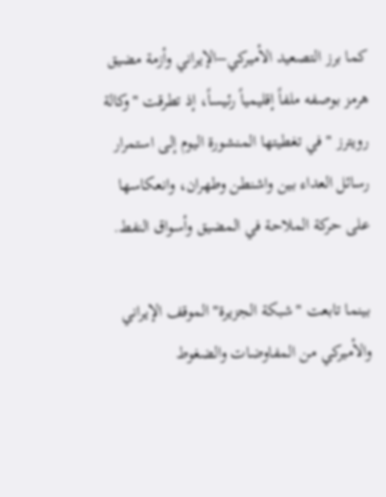كما برز التصعيد الأميركي–الإيراني وأزمة مضيق هرمز بوصفه ملفاً إقليمياً رئيساً، إذ تطرقت "وكالة رويترز " في تغطيتها المنشورة اليوم إلى استمرار رسائل العداء بين واشنطن وطهران، وانعكاسها على حركة الملاحة في المضيق وأسواق النفط.

بينما تابعت "شبكة الجزيرة" الموقف الإيراني والأميركي من المفاوضات والضغوط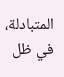المتبادلة، في ظل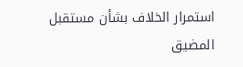استمرار الخلاف بشأن مستقبل المضيق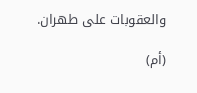والعقوبات على طهران.

(أم)